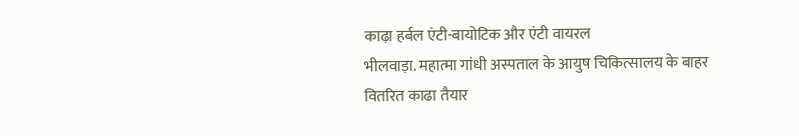काढ़ा हर्बल एंटी-बायोटिक और एंटी वायरल
भीलवाड़ा. महात्मा गांधी अस्पताल के आयुष चिकित्सालय के बाहर वितरित काढा तैयार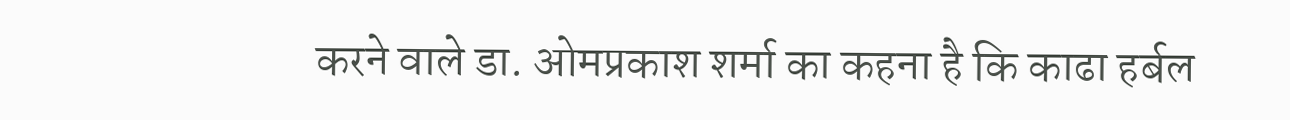करने वाले डा. ओमप्रकाश शर्मा का कहना है कि काढा हर्बल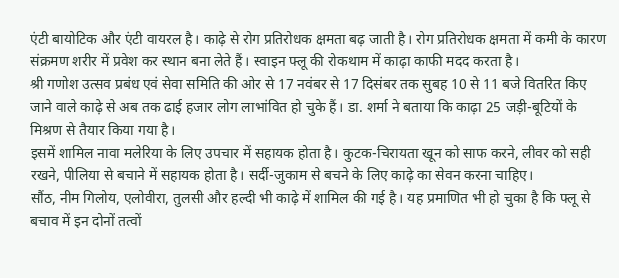एंटी बायोटिक और एंटी वायरल है। काढ़े से रोग प्रतिरोधक क्षमता बढ़ जाती है। रोग प्रतिरोधक क्षमता में कमी के कारण संक्रमण शरीर में प्रवेश कर स्थान बना लेते हैं। स्वाइन फ्लू की रोकथाम में काढ़ा काफी मदद करता है।
श्री गणोश उत्सव प्रबंध एवं सेवा समिति की ओर से 17 नवंबर से 17 दिसंबर तक सुबह 10 से 11 बजे वितरित किए जाने वाले काढ़े से अब तक ढाई हजार लोग लाभांवित हो चुके हैं। डा. शर्मा ने बताया कि काढ़ा 25 जड़ी-बूटियों के मिश्रण से तैयार किया गया है।
इसमें शामिल नावा मलेरिया के लिए उपचार में सहायक होता है। कुटक-चिरायता खून को साफ करने, लीवर को सही रखने, पीलिया से बचाने में सहायक होता है। सर्दी-जुकाम से बचने के लिए काढ़े का सेवन करना चाहिए।
सौंठ, नीम गिलोय, एलोवीरा, तुलसी और हल्दी भी काढ़े में शामिल की गई है। यह प्रमाणित भी हो चुका है कि फ्लू से बचाव में इन दोनों तत्वों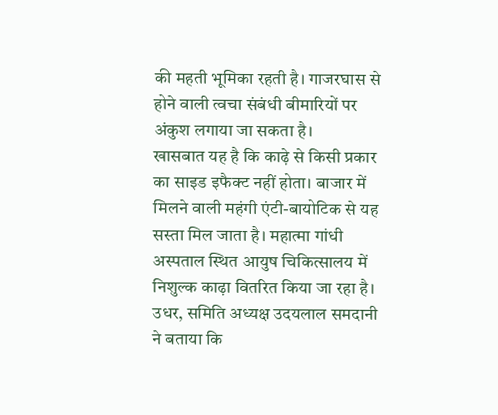की महती भूमिका रहती है। गाजरघास से होने वाली त्वचा संबंधी बीमारियों पर अंकुश लगाया जा सकता है।
खासबात यह है कि काढ़े से किसी प्रकार का साइड इफैक्ट नहीं होता। बाजार में मिलने वाली महंगी एंटी-बायोटिक से यह सस्ता मिल जाता है। महात्मा गांधी अस्पताल स्थित आयुष चिकित्सालय में निशुल्क काढ़ा वितरित किया जा रहा है। उधर, समिति अध्यक्ष उदयलाल समदानी ने बताया कि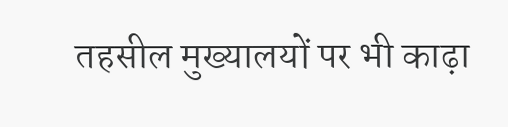तहसील मुख्यालयों पर भी काढ़ा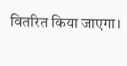वितरित किया जाएगा।